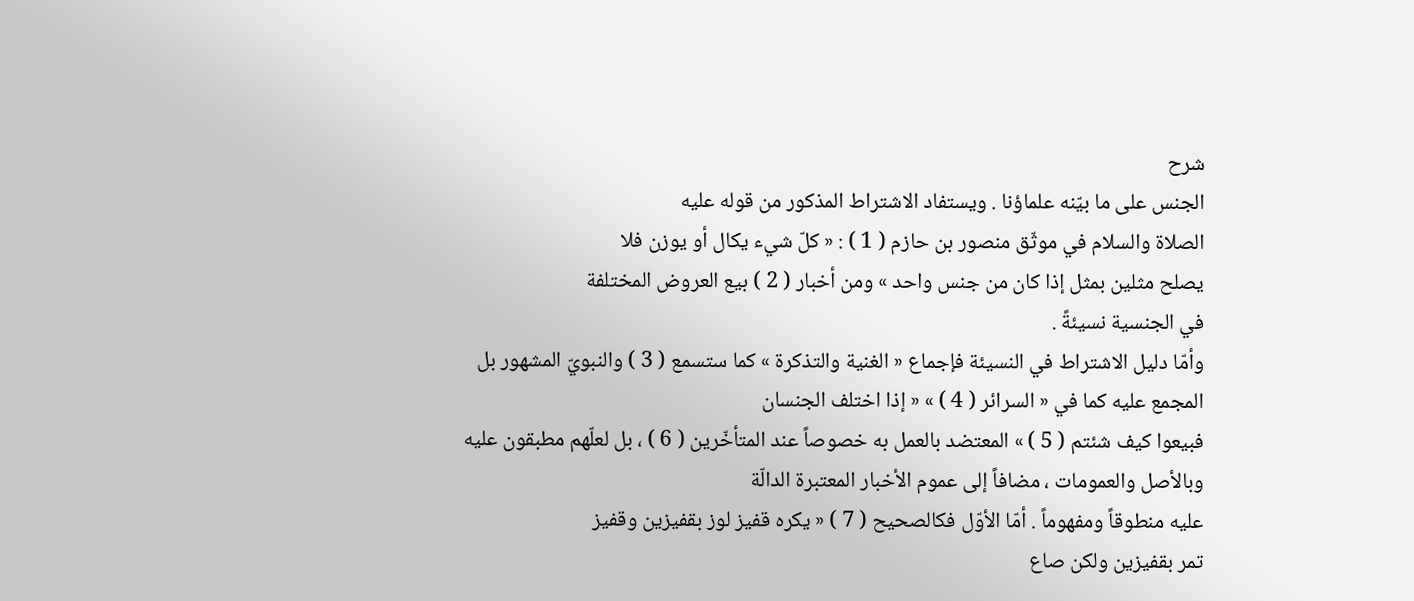شرح
الجنس على ما بيّنه علماؤنا . ويستفاد الاشتراط المذكور من قوله عليه
الصلاة والسلام في موثّق منصور بن حازم ( 1 ) : « كلّ شيء يكال أو يوزن فلا
يصلح مثلين بمثل إذا كان من جنس واحد » ومن أخبار ( 2 ) بيع العروض المختلفة
في الجنسية نسيئةً .
وأمّا دليل الاشتراط في النسيئة فإجماع « الغنية والتذكرة » كما ستسمع ( 3 ) والنبويّ المشهور بل المجمع عليه كما في « السرائر ( 4 ) » « إذا اختلف الجنسان
فبيعوا كيف شئتم ( 5 ) » المعتضد بالعمل به خصوصاً عند المتأخّرين ( 6 ) ، بل لعلّهم مطبقون عليه وبالأصل والعمومات ، مضافاً إلى عموم الأخبار المعتبرة الدالّة
عليه منطوقاً ومفهوماً . أمّا الأوّل فكالصحيح ( 7 ) « يكره قفيز لوز بقفيزين وقفيز
تمر بقفيزين ولكن صاع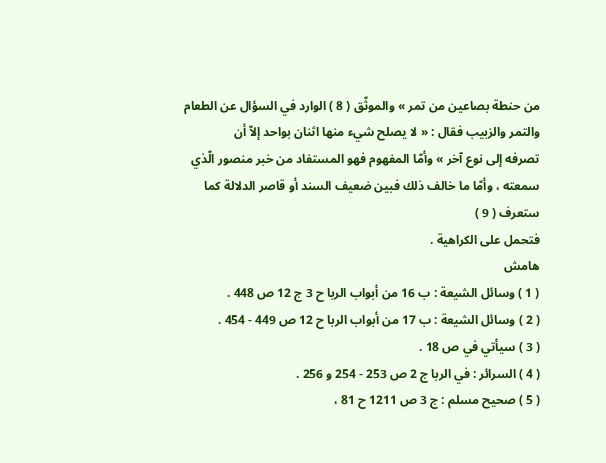من حنطة بصاعين من تمر » والموثّق ( 8 ) الوارد في السؤال عن الطعام والتمر والزبيب فقال : « لا يصلح شيء منها اثنان بواحد إلاّ أن
تصرفه إلى نوع آخر » وأمّا المفهوم فهو المستفاد من خبر منصور الّذي
سمعته ، وأمّا ما خالف ذلك فبين ضعيف السند أو قاصر الدلالة كما ستعرف ( 9 )
فتحمل على الكراهية .
هامش
( 1 ) وسائل الشيعة : ب 16 من أبواب الربا ح 3 ج 12 ص 448 .
( 2 ) وسائل الشيعة : ب 17 من أبواب الربا ح 12 ص 449 - 454 .
( 3 ) سيأتي في ص 18 .
( 4 ) السرائر : في الربا ج 2 ص 253 - 254 و 256 .
( 5 ) صحيح مسلم : ج 3 ص 1211 ح 81 ،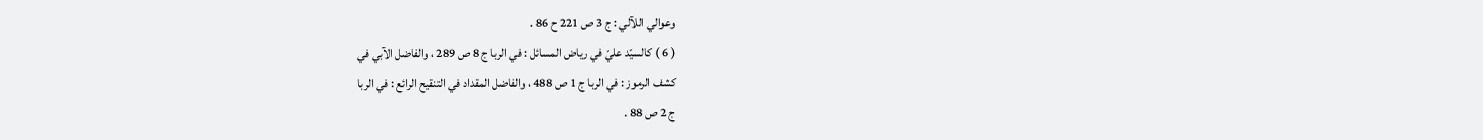وعوالي اللآلي : ج 3 ص 221 ح 86 .
( 6 ) كالسيّد عليّ في رياض المسائل : في الربا ج 8 ص 289 ، والفاضل الآبي في
كشف الرموز : في الربا ج 1 ص 488 ، والفاضل المقداد في التنقيح الرائع : في الربا
ج 2 ص 88 .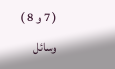( 7 و 8 ) وسائل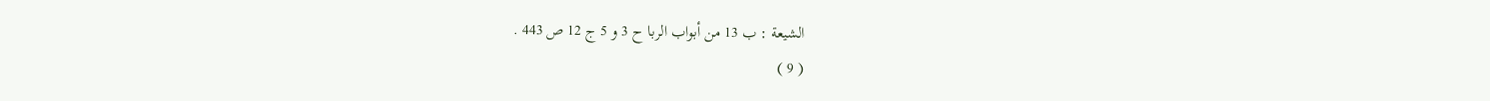الشيعة : ب 13 من أبواب الربا ح 3 و 5 ج 12 ص 443 .
( 9 )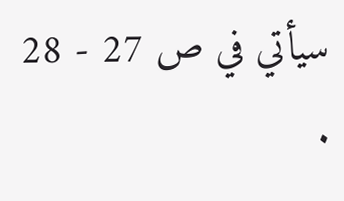سيأتي في ص 27 - 28 .